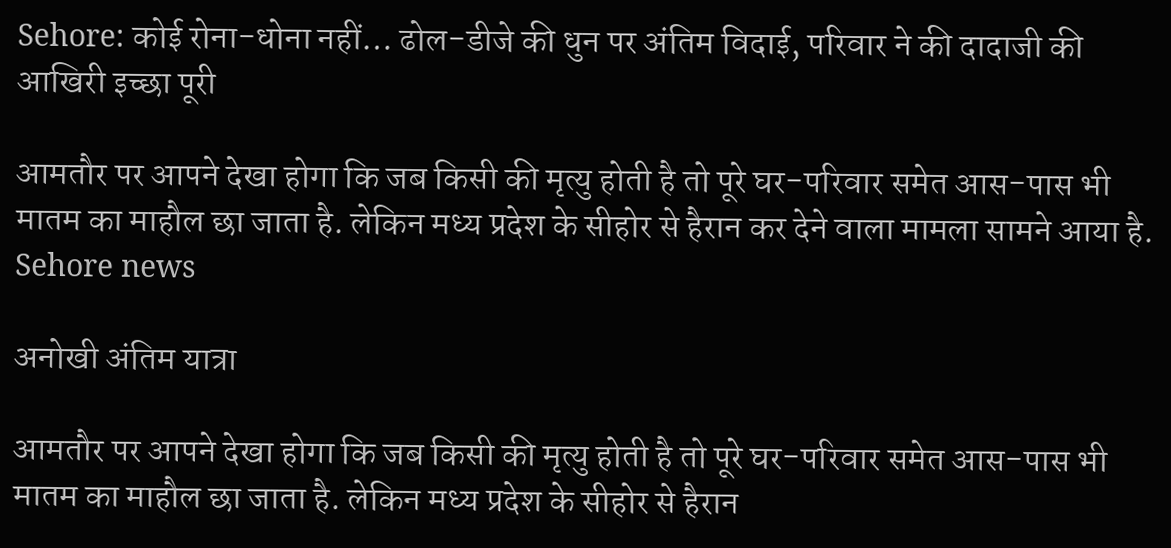Sehore: कोई रोना-धोना नहीं… ढोल-डीजे की धुन पर अंतिम विदाई, परिवार ने की दादाजी की आखिरी इच्छा पूरी

आमतौर पर आपने देखा होगा कि जब किसी की मृत्यु होती है तो पूरे घर-परिवार समेत आस-पास भी मातम का माहौल छा जाता है. लेकिन मध्य प्रदेश के सीहोर से हैरान कर देने वाला मामला सामने आया है.
Sehore news

अनोखी अंतिम यात्रा

आमतौर पर आपने देखा होगा कि जब किसी की मृत्यु होती है तो पूरे घर-परिवार समेत आस-पास भी मातम का माहौल छा जाता है. लेकिन मध्य प्रदेश के सीहोर से हैरान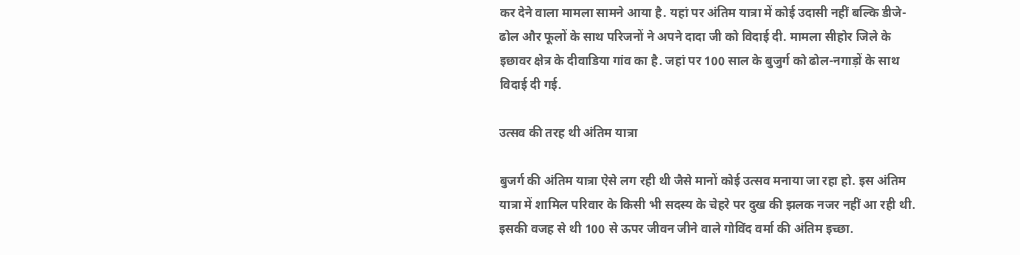कर देने वाला मामला सामने आया है. यहां पर अंतिम यात्रा में कोई उदासी नहीं बल्कि डीजे-ढोल और फूलों के साथ परिजनों ने अपने दादा जी को विदाई दी. मामला सीहोर जिले के इछावर क्षेत्र के दीवाडिया गांव का है. जहां पर 100 साल के बुजुर्ग को ढोल-नगाड़ों के साथ विदाई दी गई.

उत्सव की तरह थी अंतिम यात्रा

बुजर्ग की अंतिम यात्रा ऐसे लग रही थी जैसे मानों कोई उत्सव मनाया जा रहा हो. इस अंतिम यात्रा में शामिल परिवार के किसी भी सदस्य के चेहरे पर दुख की झलक नजर नहीं आ रही थी. इसकी वजह से थी 100 से ऊपर जीवन जीने वाले गोविंद वर्मा की अंतिम इच्छा.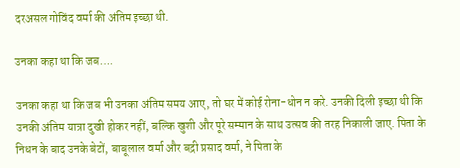दरअसल गोविंद वर्मा की अंतिम इच्छा थी.

उनका कहा था कि जब….

उनका कहा था कि जब भी उनका अंतिम समय आए, तो घर में कोई रोना-धोन न करे. उनकी दिली इच्छा थी कि उनकी अंतिम यात्रा दुखी होकर नहीं, बल्कि खुशी और पूरे सम्मान के साथ उत्सव की तरह निकाली जाए. पिता के निधन के बाद उनके बेटों, बाबूलाल वर्मा और बद्री प्रसाद वर्मा, ने पिता के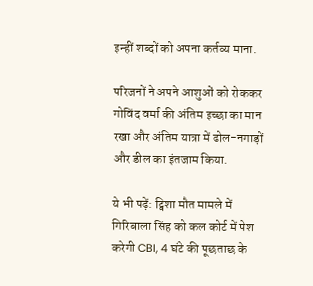इन्हीं शब्दों को अपना कर्तव्य माना.

परिजनों ने अपने आशुओं को रोककर गोविंद वर्मा की अंतिम इच्छा का मान रखा और अंतिम यात्रा में ढोल-नगाड़ों और डील का इंतजाम किया.

ये भी पढ़ें: ट्विशा मौत मामले में गिरिबाला सिंह को कल कोर्ट में पेश करेगी CBI, 4 घंटे की पूछताछ के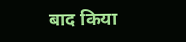बाद किया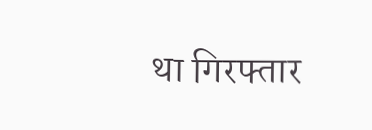था गिरफ्तार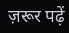ज़रूर पढ़ें